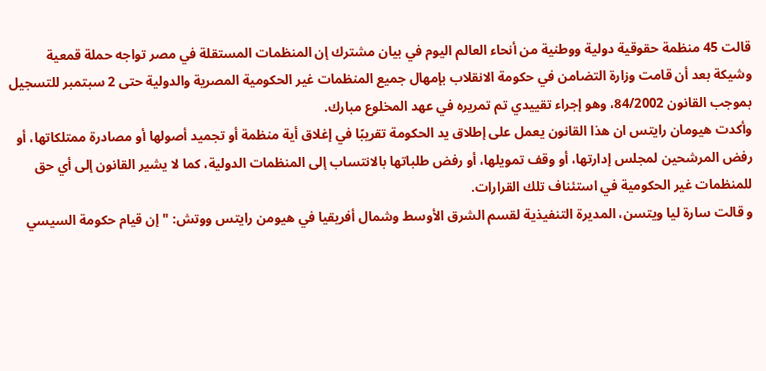قالت 45 منظمة حقوقية دولية ووطنية من أنحاء العالم اليوم في بيان مشترك إن المنظمات المستقلة في مصر تواجه حملة قمعية وشيكة بعد أن قامت وزارة التضامن في حكومة الانقلاب بإمهال جميع المنظمات غير الحكومية المصرية والدولية حتى 2 سبتمبر للتسجيل بموجب القانون 84/2002، وهو إجراء تقييدي تم تمريره في عهد المخلوع مبارك.
وأكدت هيومان رايتس ان هذا القانون يعمل على إطلاق يد الحكومة تقريبًا في إغلاق أية منظمة أو تجميد أصولها أو مصادرة ممتلكاتها، أو رفض المرشحين لمجلس إدارتها، أو وقف تمويلها، أو رفض طلباتها بالانتساب إلى المنظمات الدولية، كما لا يشير القانون إلى أي حق للمنظمات غير الحكومية في استئناف تلك القرارات.
و قالت سارة ليا ويتسن، المديرة التنفيذية لقسم الشرق الأوسط وشمال أفريقيا في هيومن رايتس ووتش: "إن قيام حكومة السيسي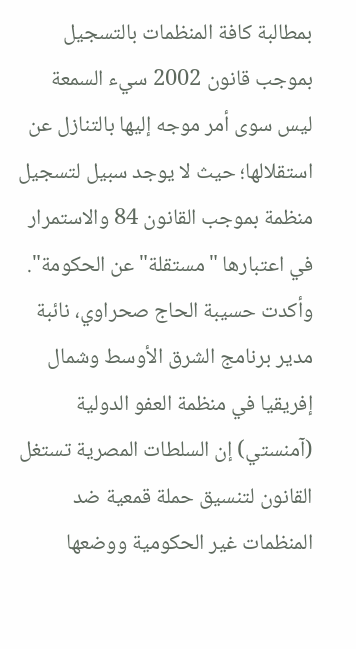بمطالبة كافة المنظمات بالتسجيل بموجب قانون 2002 سيء السمعة ليس سوى أمر موجه إليها بالتنازل عن استقلالها؛ حيث لا يوجد سبيل لتسجيل منظمة بموجب القانون 84 والاستمرار في اعتبارها "مستقلة" عن الحكومة".
وأكدت حسيبة الحاج صحراوي، نائبة مدير برنامج الشرق الأوسط وشمال إفريقيا في منظمة العفو الدولية (آمنستي) إن السلطات المصرية تستغل القانون لتنسيق حملة قمعية ضد المنظمات غير الحكومية ووضعها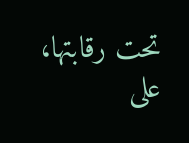تحت رقابتها، على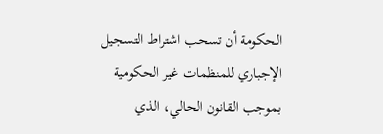الحكومة أن تسحب اشتراط التسجيل الإجباري للمنظمات غير الحكومية بموجب القانون الحالي، الذي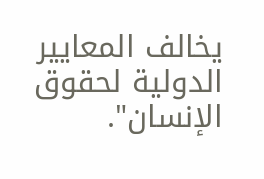يخالف المعايير الدولية لحقوق الإنسان".